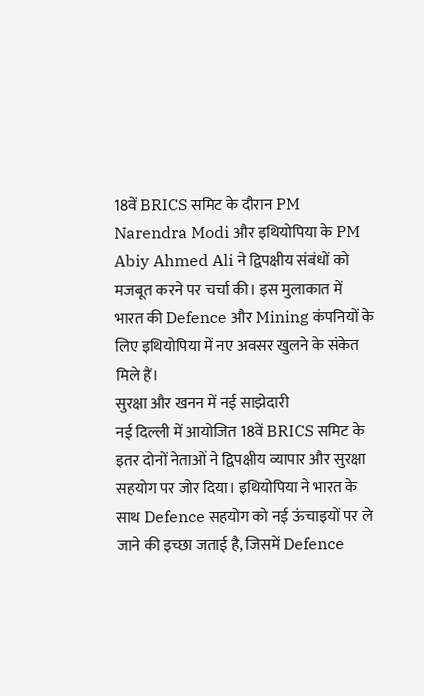18वें BRICS समिट के दौरान PM Narendra Modi और इथियोपिया के PM Abiy Ahmed Ali ने द्विपक्षीय संबंधों को मजबूत करने पर चर्चा की। इस मुलाकात में भारत की Defence और Mining कंपनियों के लिए इथियोपिया में नए अवसर खुलने के संकेत मिले हैं।
सुरक्षा और खनन में नई साझेदारी
नई दिल्ली में आयोजित 18वें BRICS समिट के इतर दोनों नेताओं ने द्विपक्षीय व्यापार और सुरक्षा सहयोग पर जोर दिया। इथियोपिया ने भारत के साथ Defence सहयोग को नई ऊंचाइयों पर ले जाने की इच्छा जताई है, जिसमें Defence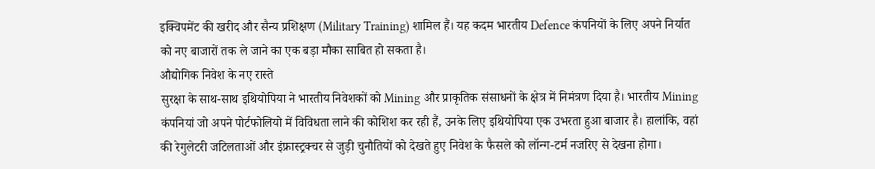इक्विपमेंट की खरीद और सैन्य प्रशिक्षण (Military Training) शामिल हैं। यह कदम भारतीय Defence कंपनियों के लिए अपने निर्यात को नए बाजारों तक ले जाने का एक बड़ा मौका साबित हो सकता है।
औद्योगिक निवेश के नए रास्ते
सुरक्षा के साथ-साथ इथियोपिया ने भारतीय निवेशकों को Mining और प्राकृतिक संसाधनों के क्षेत्र में निमंत्रण दिया है। भारतीय Mining कंपनियां जो अपने पोर्टफोलियो में विविधता लाने की कोशिश कर रही हैं, उनके लिए इथियोपिया एक उभरता हुआ बाजार है। हालांकि, वहां की रेगुलेटरी जटिलताओं और इंफ्रास्ट्रक्चर से जुड़ी चुनौतियों को देखते हुए निवेश के फैसले को लॉन्ग-टर्म नजरिए से देखना होगा।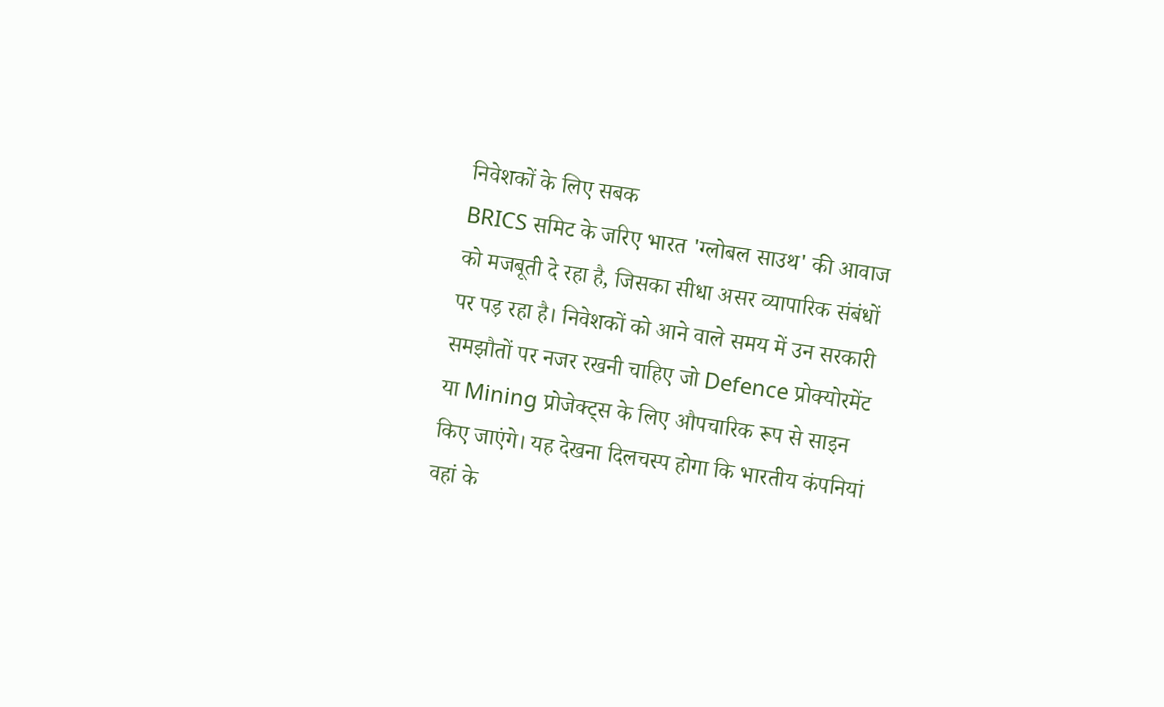निवेशकों के लिए सबक
BRICS समिट के जरिए भारत 'ग्लोबल साउथ' की आवाज को मजबूती दे रहा है, जिसका सीधा असर व्यापारिक संबंधों पर पड़ रहा है। निवेशकों को आने वाले समय में उन सरकारी समझौतों पर नजर रखनी चाहिए जो Defence प्रोक्योरमेंट या Mining प्रोजेक्ट्स के लिए औपचारिक रूप से साइन किए जाएंगे। यह देखना दिलचस्प होगा कि भारतीय कंपनियां वहां के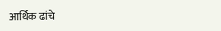आर्थिक ढांचे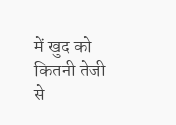में खुद को कितनी तेजी से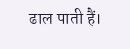ढाल पाती हैं।